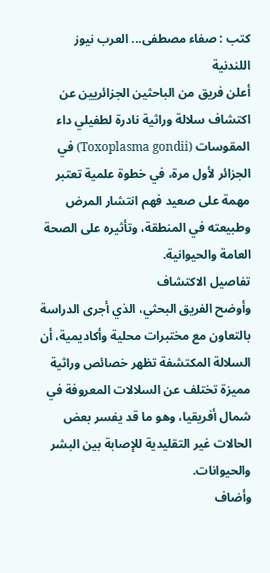كتب : صفاء مصطفى... العرب نيوز اللندنية
أعلن فريق من الباحثين الجزائريين عن اكتشاف سلالة وراثية نادرة لطفيلي داء المقوسات (Toxoplasma gondii) في الجزائر لأول مرة، في خطوة علمية تعتبر مهمة على صعيد فهم انتشار المرض وطبيعته في المنطقة، وتأثيره على الصحة العامة والحيوانية.
تفاصيل الاكتشاف
وأوضح الفريق البحثي، الذي أجرى الدراسة بالتعاون مع مختبرات محلية وأكاديمية، أن السلالة المكتشفة تظهر خصائص وراثية مميزة تختلف عن السلالات المعروفة في شمال أفريقيا، وهو ما قد يفسر بعض الحالات غير التقليدية للإصابة بين البشر والحيوانات.
وأضاف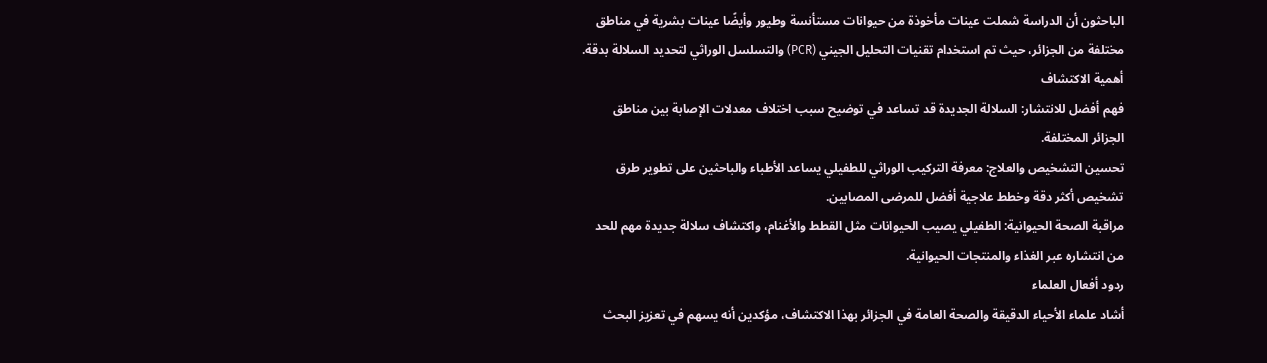الباحثون أن الدراسة شملت عينات مأخوذة من حيوانات مستأنسة وطيور وأيضًا عينات بشرية في مناطق مختلفة من الجزائر، حيث تم استخدام تقنيات التحليل الجيني (PCR) والتسلسل الوراثي لتحديد السلالة بدقة.
أهمية الاكتشاف
فهم أفضل للانتشار: السلالة الجديدة قد تساعد في توضيح سبب اختلاف معدلات الإصابة بين مناطق الجزائر المختلفة.
تحسين التشخيص والعلاج: معرفة التركيب الوراثي للطفيلي يساعد الأطباء والباحثين على تطوير طرق تشخيص أكثر دقة وخطط علاجية أفضل للمرضى المصابين.
مراقبة الصحة الحيوانية: الطفيلي يصيب الحيوانات مثل القطط والأغنام، واكتشاف سلالة جديدة مهم للحد من انتشاره عبر الغذاء والمنتجات الحيوانية.
ردود أفعال العلماء
أشاد علماء الأحياء الدقيقة والصحة العامة في الجزائر بهذا الاكتشاف، مؤكدين أنه يسهم في تعزيز البحث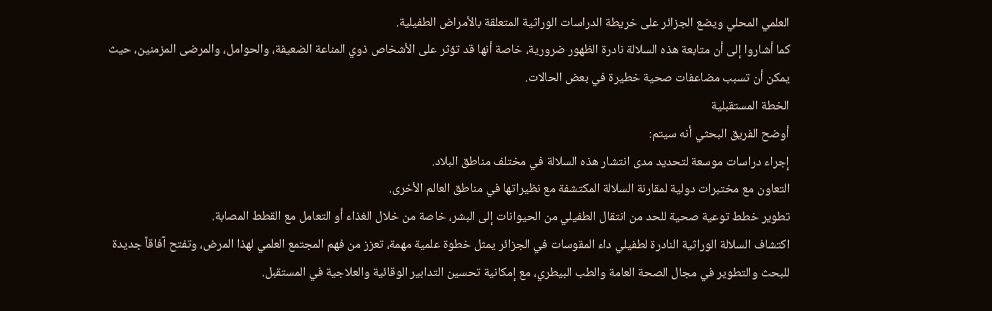العلمي المحلي ويضع الجزائر على خريطة الدراسات الوراثية المتعلقة بالأمراض الطفيلية.
كما أشاروا إلى أن متابعة هذه السلالة نادرة الظهور ضرورية، خاصة أنها قد تؤثر على الأشخاص ذوي المناعة الضعيفة، والحوامل، والمرضى المزمنين، حيث يمكن أن تسبب مضاعفات صحية خطيرة في بعض الحالات.
الخطة المستقبلية
أوضح الفريق البحثي أنه سيتم:
إجراء دراسات موسعة لتحديد مدى انتشار هذه السلالة في مختلف مناطق البلاد.
التعاون مع مختبرات دولية لمقارنة السلالة المكتشفة مع نظيراتها في مناطق العالم الأخرى.
تطوير خطط توعية صحية للحد من انتقال الطفيلي من الحيوانات إلى البشر، خاصة من خلال الغذاء أو التعامل مع القطط المصابة.
اكتشاف السلالة الوراثية النادرة لطفيلي داء المقوسات في الجزائر يمثل خطوة علمية مهمة، تعزز من فهم المجتمع العلمي لهذا المرض، وتفتح آفاقاً جديدة للبحث والتطوير في مجال الصحة العامة والطب البيطري، مع إمكانية تحسين التدابير الوقائية والعلاجية في المستقبل.